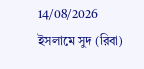14/08/2026
ইসলামে সুদ (রিবা)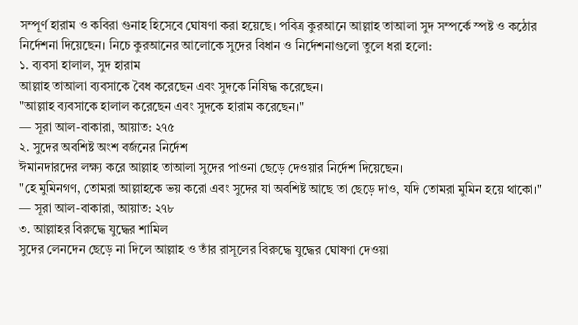সম্পূর্ণ হারাম ও কবিরা গুনাহ হিসেবে ঘোষণা করা হয়েছে। পবিত্র কুরআনে আল্লাহ তাআলা সুদ সম্পর্কে স্পষ্ট ও কঠোর নির্দেশনা দিয়েছেন। নিচে কুরআনের আলোকে সুদের বিধান ও নির্দেশনাগুলো তুলে ধরা হলো:
১. ব্যবসা হালাল, সুদ হারাম
আল্লাহ তাআলা ব্যবসাকে বৈধ করেছেন এবং সুদকে নিষিদ্ধ করেছেন।
"আল্লাহ ব্যবসাকে হালাল করেছেন এবং সুদকে হারাম করেছেন।"
— সূরা আল-বাকারা, আয়াত: ২৭৫
২. সুদের অবশিষ্ট অংশ বর্জনের নির্দেশ
ঈমানদারদের লক্ষ্য করে আল্লাহ তাআলা সুদের পাওনা ছেড়ে দেওয়ার নির্দেশ দিয়েছেন।
"হে মুমিনগণ, তোমরা আল্লাহকে ভয় করো এবং সুদের যা অবশিষ্ট আছে তা ছেড়ে দাও, যদি তোমরা মুমিন হয়ে থাকো।"
— সূরা আল-বাকারা, আয়াত: ২৭৮
৩. আল্লাহর বিরুদ্ধে যুদ্ধের শামিল
সুদের লেনদেন ছেড়ে না দিলে আল্লাহ ও তাঁর রাসূলের বিরুদ্ধে যুদ্ধের ঘোষণা দেওয়া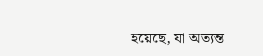হয়েছে, যা অত্যন্ত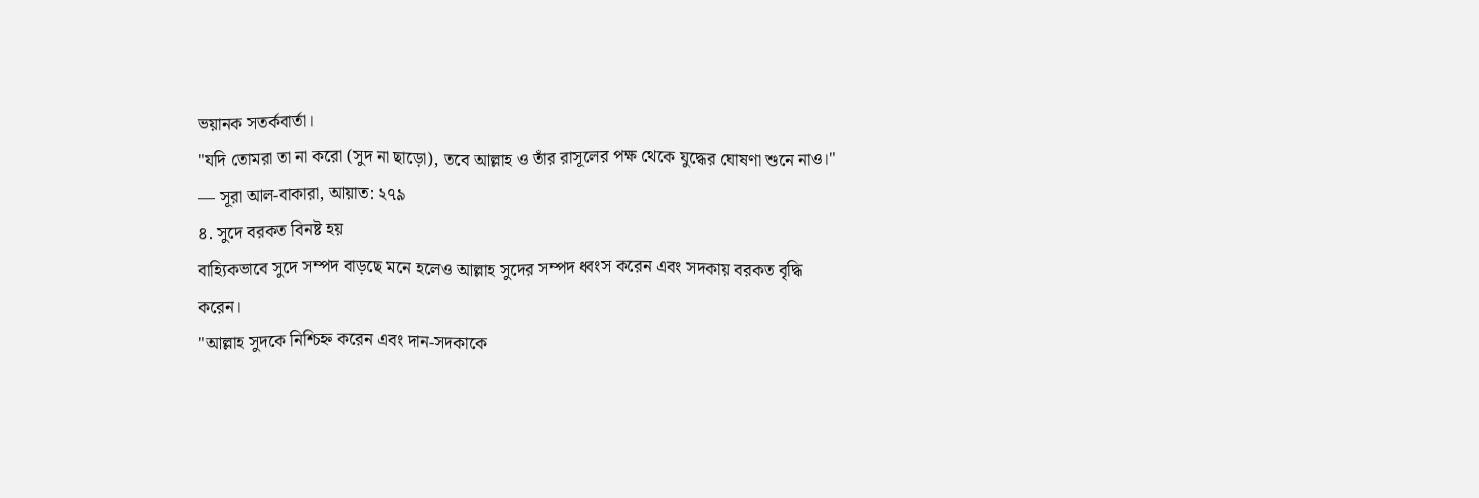ভয়ানক সতর্কবার্তা।
"যদি তোমরা তা না করো (সুদ না ছাড়ো), তবে আল্লাহ ও তাঁর রাসূলের পক্ষ থেকে যুদ্ধের ঘোষণা শুনে নাও।"
— সূরা আল-বাকারা, আয়াত: ২৭৯
৪. সুদে বরকত বিনষ্ট হয়
বাহ্যিকভাবে সুদে সম্পদ বাড়ছে মনে হলেও আল্লাহ সুদের সম্পদ ধ্বংস করেন এবং সদকায় বরকত বৃদ্ধি করেন।
"আল্লাহ সুদকে নিশ্চিহ্ন করেন এবং দান-সদকাকে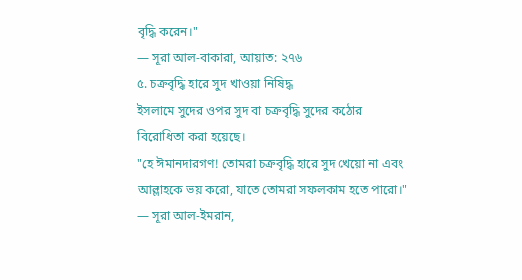বৃদ্ধি করেন।"
— সূরা আল-বাকারা, আয়াত: ২৭৬
৫. চক্রবৃদ্ধি হারে সুদ খাওয়া নিষিদ্ধ
ইসলামে সুদের ওপর সুদ বা চক্রবৃদ্ধি সুদের কঠোর বিরোধিতা করা হয়েছে।
"হে ঈমানদারগণ! তোমরা চক্রবৃদ্ধি হারে সুদ খেয়ো না এবং আল্লাহকে ভয় করো, যাতে তোমরা সফলকাম হতে পারো।"
— সূরা আল-ইমরান,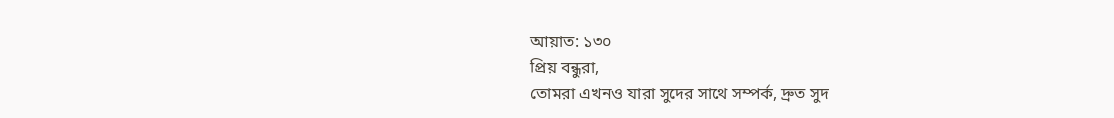আয়াত: ১৩০
প্রিয় বন্ধুরা,
তোমরা এখনও যারা সুদের সাথে সম্পর্ক, দ্রুত সুদ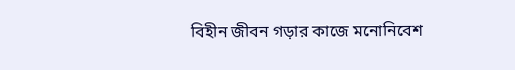বিহীন জীবন গড়ার কাজে মনোনিবেশ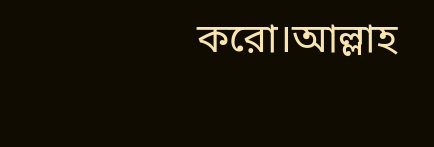করো।আল্লাহ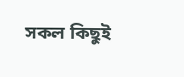সকল কিছুই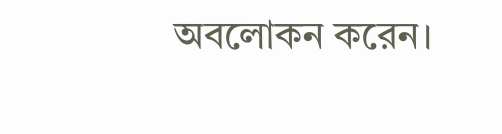অবলোকন করেন।